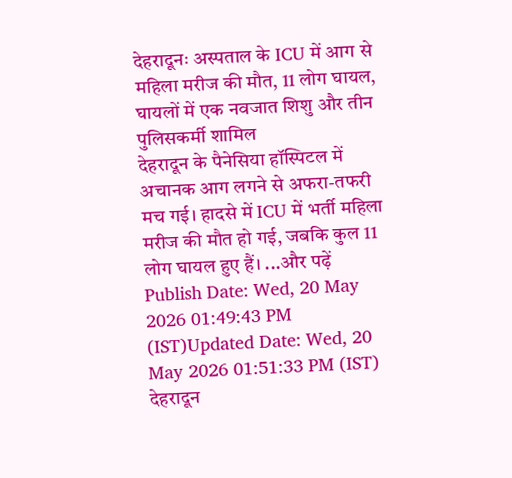देहरादूनः अस्पताल के ICU में आग से महिला मरीज की मौत, 11 लोग घायल, घायलों में एक नवजात शिशु और तीन पुलिसकर्मी शामिल
देहरादून के पैनेसिया हॉस्पिटल में अचानक आग लगने से अफरा-तफरी मच गई। हादसे में ICU में भर्ती महिला मरीज की मौत हो गई, जबकि कुल 11 लोग घायल हुए हैं। ...और पढ़ें
Publish Date: Wed, 20 May 2026 01:49:43 PM (IST)Updated Date: Wed, 20 May 2026 01:51:33 PM (IST)
देहरादून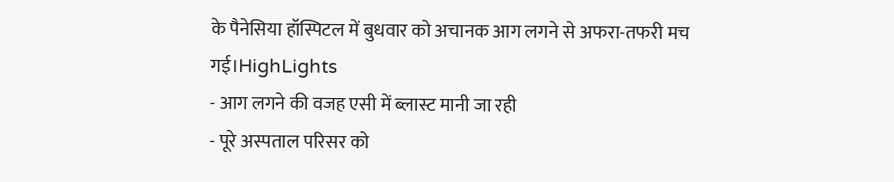के पैनेसिया हॉस्पिटल में बुधवार को अचानक आग लगने से अफरा-तफरी मच गई।HighLights
- आग लगने की वजह एसी में ब्लास्ट मानी जा रही
- पूरे अस्पताल परिसर को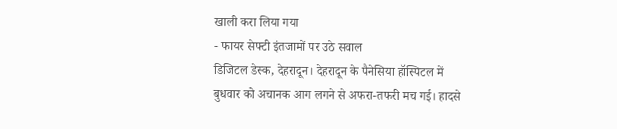खाली करा लिया गया
- फायर सेफ्टी इंतजामों पर उठे सवाल
डिजिटल डेस्क, देहरादून। देहरादून के पैनेसिया हॉस्पिटल में बुधवार को अचानक आग लगने से अफरा-तफरी मच गई। हादसे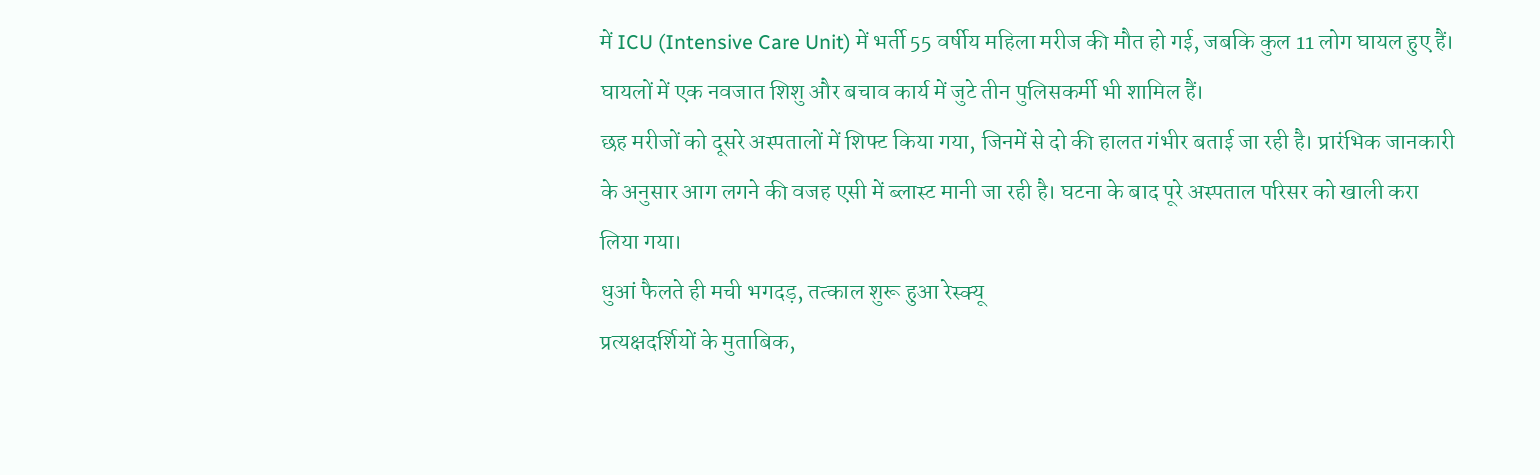में ICU (Intensive Care Unit) में भर्ती 55 वर्षीय महिला मरीज की मौत हो गई, जबकि कुल 11 लोग घायल हुए हैं। घायलों में एक नवजात शिशु और बचाव कार्य में जुटे तीन पुलिसकर्मी भी शामिल हैं।
छह मरीजों को दूसरे अस्पतालों में शिफ्ट किया गया, जिनमें से दो की हालत गंभीर बताई जा रही है। प्रारंभिक जानकारी के अनुसार आग लगने की वजह एसी में ब्लास्ट मानी जा रही है। घटना के बाद पूरे अस्पताल परिसर को खाली करा लिया गया।
धुआं फैलते ही मची भगदड़, तत्काल शुरू हुआ रेस्क्यू
प्रत्यक्षदर्शियों के मुताबिक,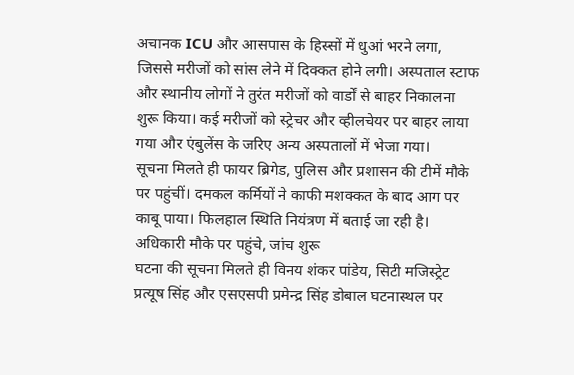अचानक ICU और आसपास के हिस्सों में धुआं भरने लगा, जिससे मरीजों को सांस लेने में दिक्कत होने लगी। अस्पताल स्टाफ और स्थानीय लोगों ने तुरंत मरीजों को वार्डों से बाहर निकालना शुरू किया। कई मरीजों को स्ट्रेचर और व्हीलचेयर पर बाहर लाया गया और एंबुलेंस के जरिए अन्य अस्पतालों में भेजा गया।
सूचना मिलते ही फायर ब्रिगेड, पुलिस और प्रशासन की टीमें मौके पर पहुंचीं। दमकल कर्मियों ने काफी मशक्कत के बाद आग पर काबू पाया। फिलहाल स्थिति नियंत्रण में बताई जा रही है।
अधिकारी मौके पर पहुंचे, जांच शुरू
घटना की सूचना मिलते ही विनय शंकर पांडेय, सिटी मजिस्ट्रेट प्रत्यूष सिंह और एसएसपी प्रमेन्द्र सिंह डोबाल घटनास्थल पर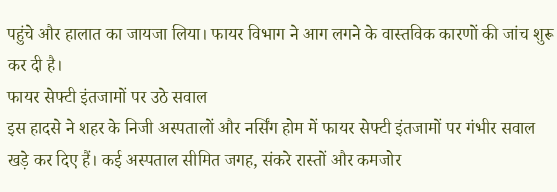पहुंचे और हालात का जायजा लिया। फायर विभाग ने आग लगने के वास्तविक कारणों की जांच शुरू कर दी है।
फायर सेफ्टी इंतजामों पर उठे सवाल
इस हादसे ने शहर के निजी अस्पतालों और नर्सिंग होम में फायर सेफ्टी इंतजामों पर गंभीर सवाल खड़े कर दिए हैं। कई अस्पताल सीमित जगह, संकरे रास्तों और कमजोर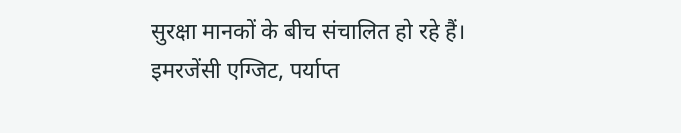सुरक्षा मानकों के बीच संचालित हो रहे हैं। इमरजेंसी एग्जिट, पर्याप्त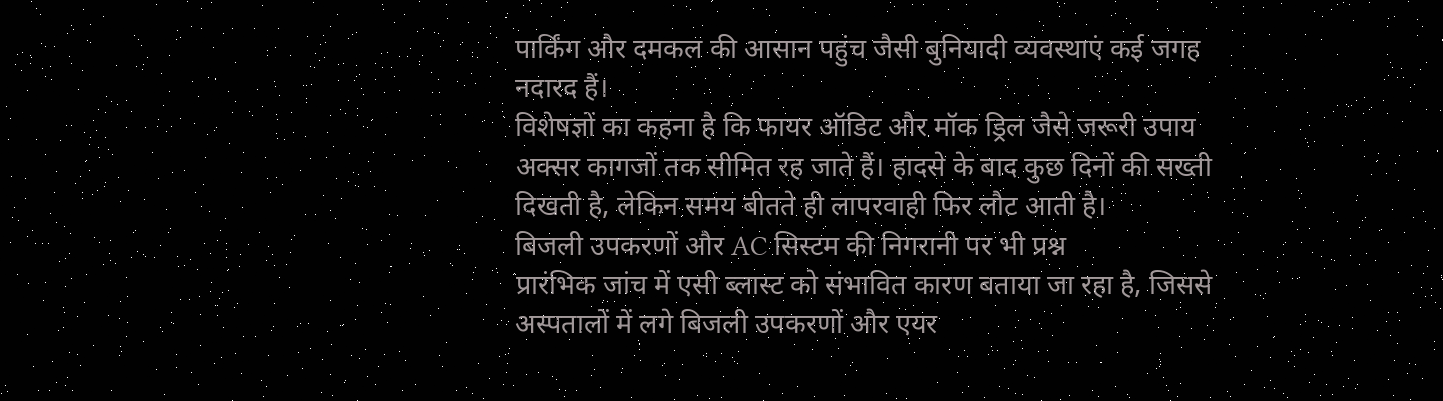पार्किंग और दमकल की आसान पहुंच जैसी बुनियादी व्यवस्थाएं कई जगह नदारद हैं।
विशेषज्ञों का कहना है कि फायर ऑडिट और मॉक ड्रिल जैसे जरूरी उपाय अक्सर कागजों तक सीमित रह जाते हैं। हादसे के बाद कुछ दिनों की सख्ती दिखती है, लेकिन समय बीतते ही लापरवाही फिर लौट आती है।
बिजली उपकरणों और AC सिस्टम की निगरानी पर भी प्रश्न
प्रारंभिक जांच में एसी ब्लास्ट को संभावित कारण बताया जा रहा है, जिससे अस्पतालों में लगे बिजली उपकरणों और एयर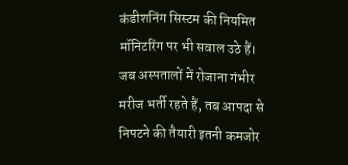कंडीशनिंग सिस्टम की नियमित मॉनिटरिंग पर भी सवाल उठे हैं। जब अस्पतालों में रोजाना गंभीर मरीज भर्ती रहते हैं, तब आपदा से निपटने की तैयारी इतनी कमजोर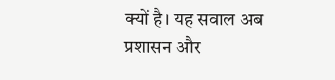क्यों है। यह सवाल अब प्रशासन और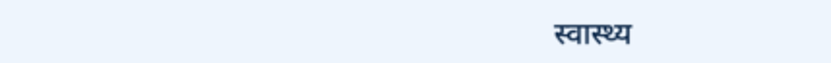स्वास्थ्य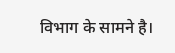विभाग के सामने है।